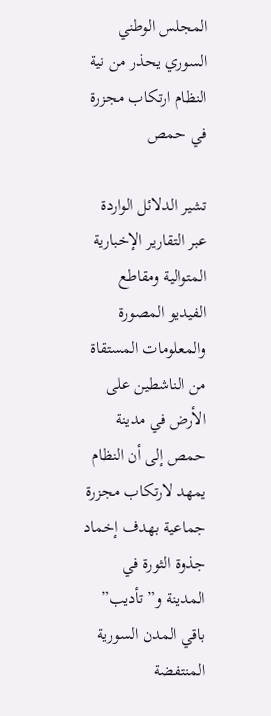المجلس الوطني السوري يحذر من نية النظام ارتكاب مجزرة في حمص

تشير الدلائل الواردة عبر التقارير الإخبارية المتوالية ومقاطع الفيديو المصورة والمعلومات المستقاة من الناشطين على الأرض في مدينة حمص إلى أن النظام يمهد لارتكاب مجزرة جماعية بهدف إخماد جذوة الثورة في المدينة و”تأديب” باقي المدن السورية المنتفضة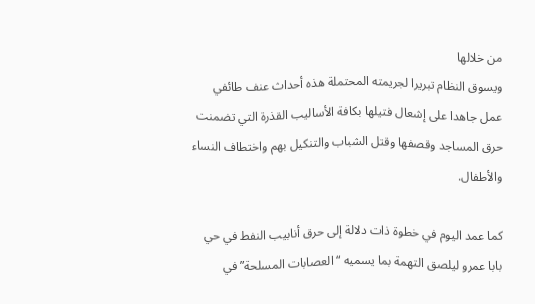من خلالها
ويسوق النظام تبريرا لجريمته المحتملة هذه أحداث عنف طائفي عمل جاهدا على إشعال فتيلها بكافة الأساليب القذرة التي تضمنت حرق المساجد وقصفها وقتل الشباب والتنكيل بهم واختطاف النساء والأطفال.

كما عمد اليوم في خطوة ذات دلالة إلى حرق أنابيب النفط في حي بابا عمرو ليلصق التهمة بما يسميه “العصابات المسلحة” في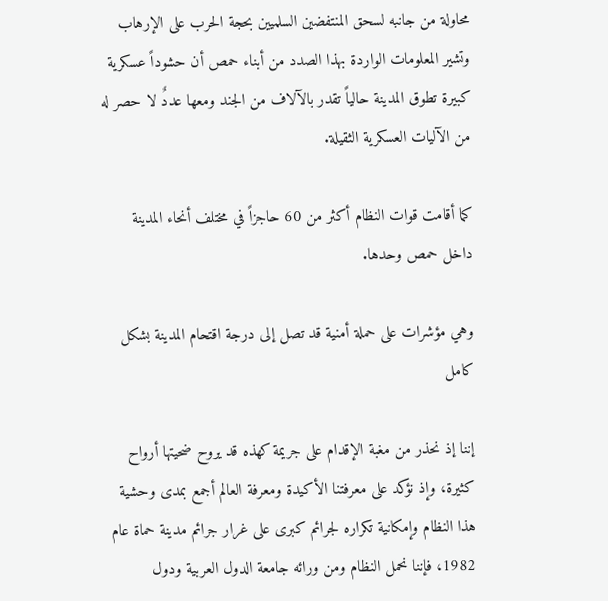محاولة من جانبه لسحق المنتفضين السلميين بحجة الحرب على الإرهاب
وتشير المعلومات الواردة بهذا الصدد من أبناء حمص أن حشوداً عسكرية كبيرة تطوق المدينة حالياً تقدر بالآلاف من الجند ومعها عددٌ لا حصر له من الآليات العسكرية الثقيلة.

كما أقامت قوات النظام أكثر من 60 حاجزاً في مختلف أنحاء المدينة داخل حمص وحدها.

وهي مؤشرات على حملة أمنية قد تصل إلى درجة اقتحام المدينة بشكل كامل

إننا إذ نحذر من مغبة الإقدام على جريمة كهذه قد يروح ضحيتها أرواح كثيرة، وإذ نؤكد على معرفتنا الأكيدة ومعرفة العالم أجمع بمدى وحشية هذا النظام وإمكانية تكراره لجرائم كبرى على غرار جرائم مدينة حماة عام 1982، فإننا نحمل النظام ومن ورائه جامعة الدول العربية ودول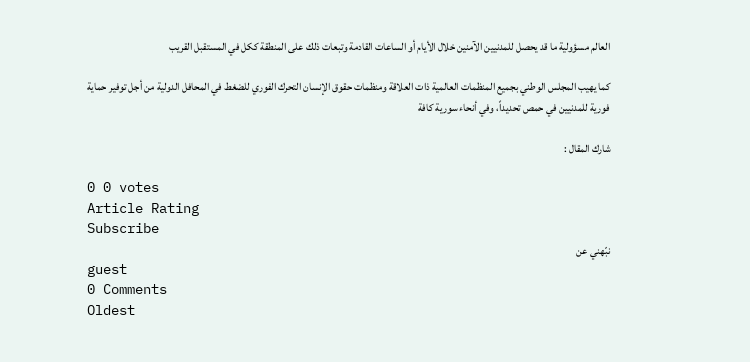العالم مسؤولية ما قد يحصل للمدنيين الآمنين خلال الأيام أو الساعات القادمة وتبعات ذلك على المنطقة ككل في المستقبل القريب

كما يهيب المجلس الوطني بجميع المنظمات العالمية ذات العلاقة ومنظمات حقوق الإنسان التحرك الفوري للضغط في المحافل الدولية من أجل توفير حماية فورية للمدنيين في حمص تحديداً، وفي أنحاء سورية كافة

شارك المقال :

0 0 votes
Article Rating
Subscribe
نبّهني عن
guest
0 Comments
Oldest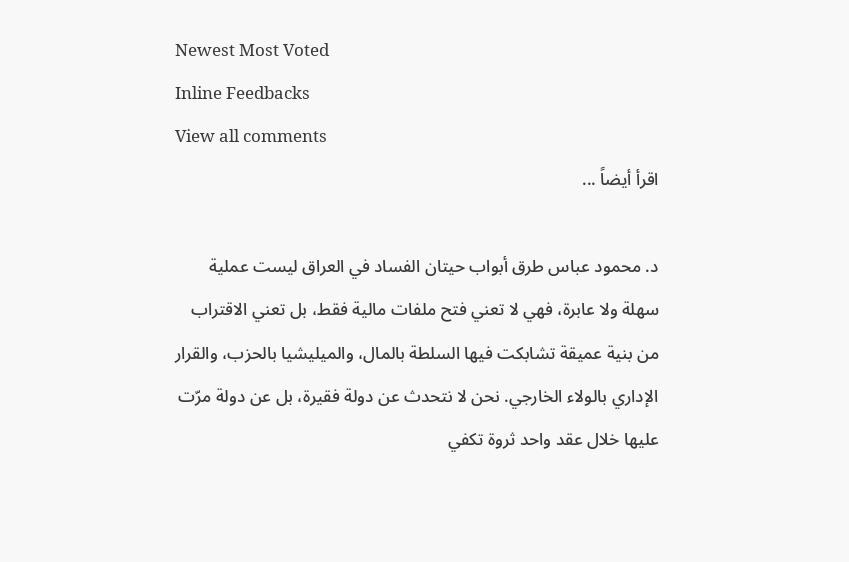Newest Most Voted
Inline Feedbacks
View all comments
اقرأ أيضاً ...

د. محمود عباس طرق أبواب حيتان الفساد في العراق ليست عملية سهلة ولا عابرة، فهي لا تعني فتح ملفات مالية فقط، بل تعني الاقتراب من بنية عميقة تشابكت فيها السلطة بالمال، والميليشيا بالحزب، والقرار الإداري بالولاء الخارجي. نحن لا نتحدث عن دولة فقيرة، بل عن دولة مرّت عليها خلال عقد واحد ثروة تكفي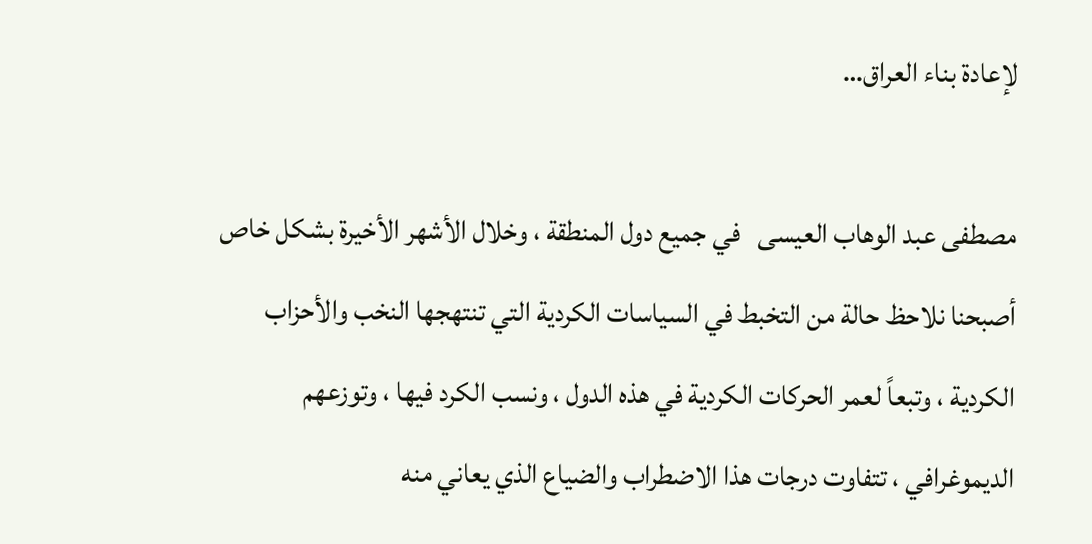لإعادة بناء العراق…

مصطفى عبد الوهاب العيسى   في جميع دول المنطقة ، وخلال الأشهر الأخيرة بشكل خاص أصبحنا نلاحظ حالة من التخبط في السياسات الكردية التي تنتهجها النخب والأحزاب الكردية ، وتبعاً لعمر الحركات الكردية في هذه الدول ، ونسب الكرد فيها ، وتوزعهم الديموغرافي ، تتفاوت درجات هذا الاضطراب والضياع الذي يعاني منه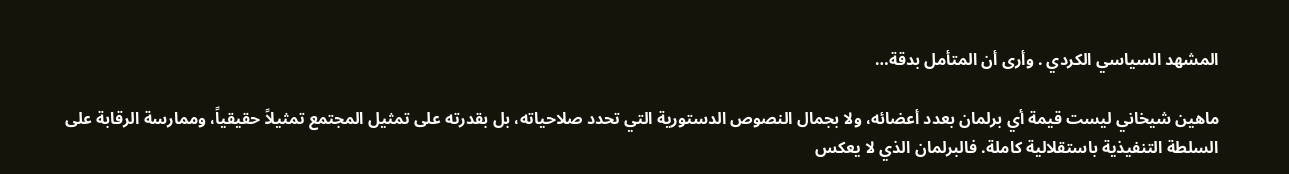المشهد السياسي الكردي . وأرى أن المتأمل بدقة…

ماهين شيخاني ليست قيمة أي برلمان بعدد أعضائه، ولا بجمال النصوص الدستورية التي تحدد صلاحياته، بل بقدرته على تمثيل المجتمع تمثيلاً حقيقياً، وممارسة الرقابة على السلطة التنفيذية باستقلالية كاملة. فالبرلمان الذي لا يعكس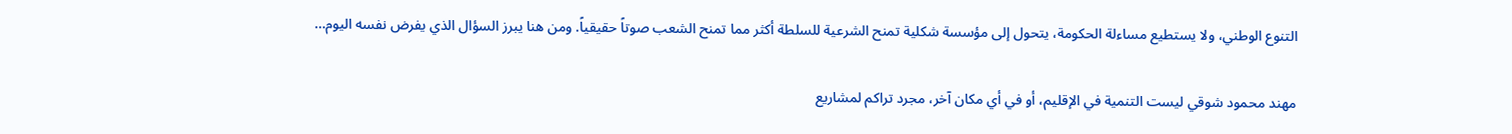التنوع الوطني، ولا يستطيع مساءلة الحكومة، يتحول إلى مؤسسة شكلية تمنح الشرعية للسلطة أكثر مما تمنح الشعب صوتاً حقيقياً. ومن هنا يبرز السؤال الذي يفرض نفسه اليوم…

مهند محمود شوقي ليست التنمية في الإقليم، أو في أي مكان آخر، مجرد تراكم لمشاريع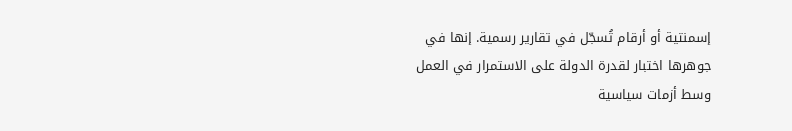إسمنتية أو أرقام تُسجّل في تقارير رسمية. إنها في جوهرها اختبار لقدرة الدولة على الاستمرار في العمل وسط أزمات سياسية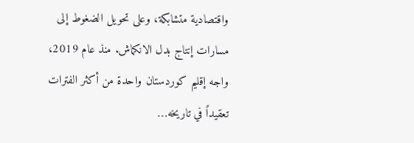واقتصادية متشابكة، وعلى تحويل الضغوط إلى مسارات إنتاج بدل الانكماش. منذ عام 2019، واجه إقليم كوردستان واحدة من أكثر الفترات تعقيداً في تاريخه…